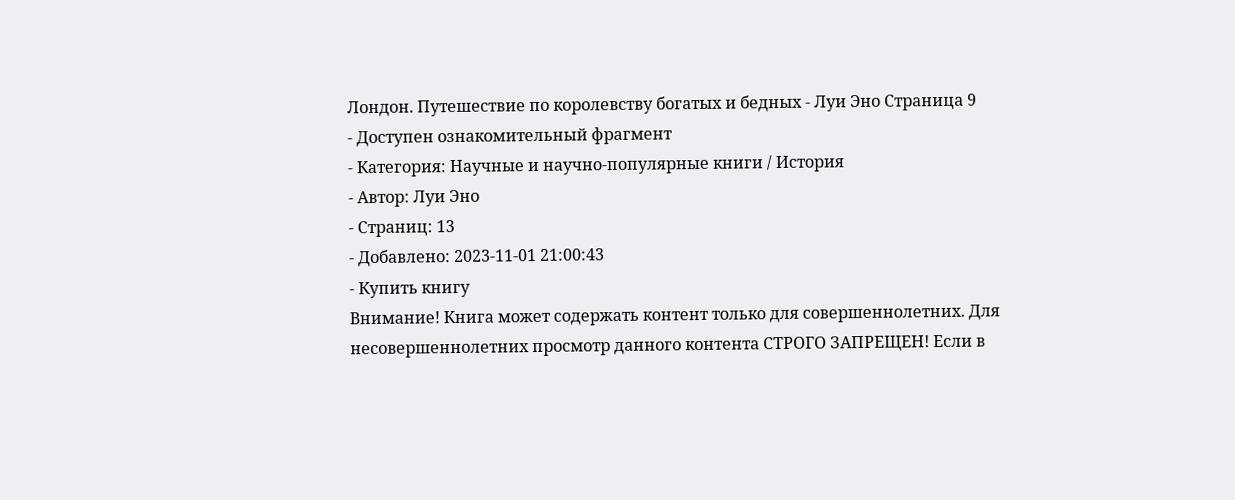Лондон. Путешествие по королевству богатых и бедных - Луи Эно Страница 9
- Доступен ознакомительный фрагмент
- Категория: Научные и научно-популярные книги / История
- Автор: Луи Эно
- Страниц: 13
- Добавлено: 2023-11-01 21:00:43
- Купить книгу
Внимание! Книга может содержать контент только для совершеннолетних. Для несовершеннолетних просмотр данного контента СТРОГО ЗАПРЕЩЕН! Если в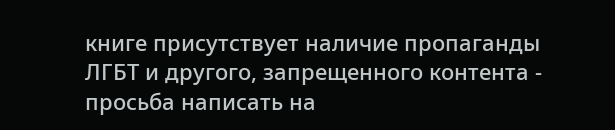книге присутствует наличие пропаганды ЛГБТ и другого, запрещенного контента - просьба написать на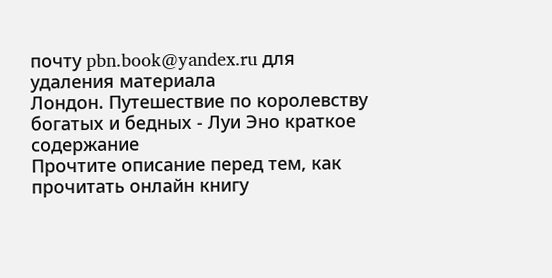почту pbn.book@yandex.ru для удаления материала
Лондон. Путешествие по королевству богатых и бедных - Луи Эно краткое содержание
Прочтите описание перед тем, как прочитать онлайн книгу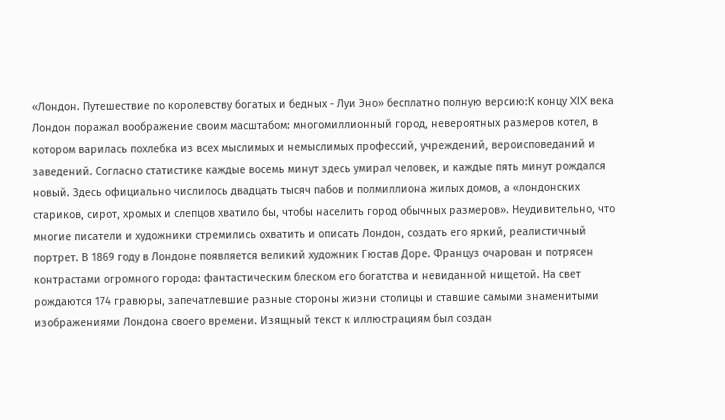«Лондон. Путешествие по королевству богатых и бедных - Луи Эно» бесплатно полную версию:К концу XIX века Лондон поражал воображение своим масштабом: многомиллионный город, невероятных размеров котел, в котором варилась похлебка из всех мыслимых и немыслимых профессий, учреждений, вероисповеданий и заведений. Согласно статистике каждые восемь минут здесь умирал человек, и каждые пять минут рождался новый. Здесь официально числилось двадцать тысяч пабов и полмиллиона жилых домов, а «лондонских стариков, сирот, хромых и слепцов хватило бы, чтобы населить город обычных размеров». Неудивительно, что многие писатели и художники стремились охватить и описать Лондон, создать его яркий, реалистичный портрет. В 1869 году в Лондоне появляется великий художник Гюстав Доре. Француз очарован и потрясен контрастами огромного города: фантастическим блеском его богатства и невиданной нищетой. На свет рождаются 174 гравюры, запечатлевшие разные стороны жизни столицы и ставшие самыми знаменитыми изображениями Лондона своего времени. Изящный текст к иллюстрациям был создан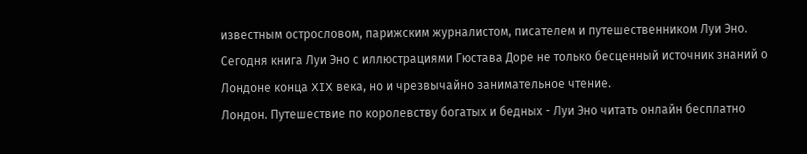известным острословом, парижским журналистом, писателем и путешественником Луи Эно.
Сегодня книга Луи Эно с иллюстрациями Гюстава Доре не только бесценный источник знаний о Лондоне конца XIX века, но и чрезвычайно занимательное чтение.
Лондон. Путешествие по королевству богатых и бедных - Луи Эно читать онлайн бесплатно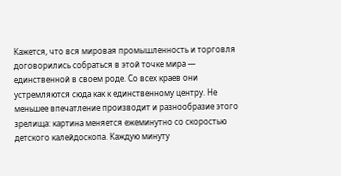Кажется, что вся мировая промышленность и торговля договорились собраться в этой точке мира — единственной в своем роде. Со всех краев они устремляются сюда как к единственному центру. Не меньшее впечатление производит и разнообразие этого зрелища: картина меняется ежеминутно со скоростью детского калейдоскопа. Каждую минуту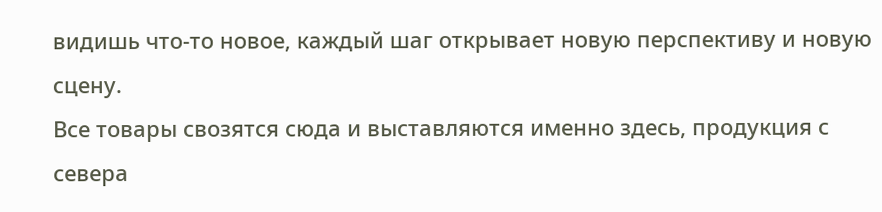видишь что-то новое, каждый шаг открывает новую перспективу и новую сцену.
Все товары свозятся сюда и выставляются именно здесь, продукция с севера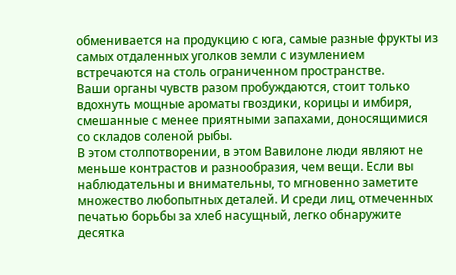обменивается на продукцию с юга, самые разные фрукты из самых отдаленных уголков земли с изумлением встречаются на столь ограниченном пространстве.
Ваши органы чувств разом пробуждаются, стоит только вдохнуть мощные ароматы гвоздики, корицы и имбиря, смешанные с менее приятными запахами, доносящимися со складов соленой рыбы.
В этом столпотворении, в этом Вавилоне люди являют не меньше контрастов и разнообразия, чем вещи. Если вы наблюдательны и внимательны, то мгновенно заметите множество любопытных деталей. И среди лиц, отмеченных печатью борьбы за хлеб насущный, легко обнаружите десятка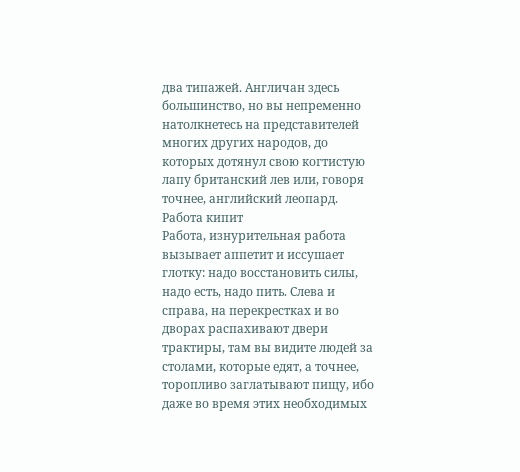два типажей. Англичан здесь большинство, но вы непременно натолкнетесь на представителей многих других народов, до которых дотянул свою когтистую лапу британский лев или, говоря точнее, английский леопард.
Работа кипит
Работа, изнурительная работа вызывает аппетит и иссушает глотку: надо восстановить силы, надо есть, надо пить. Слева и справа, на перекрестках и во дворах распахивают двери трактиры, там вы видите людей за столами, которые едят, а точнее, торопливо заглатывают пищу, ибо даже во время этих необходимых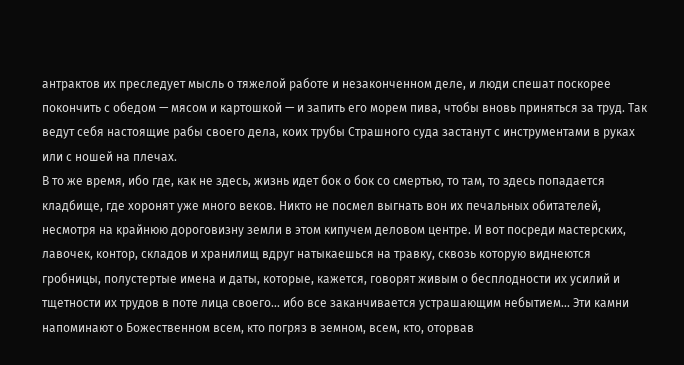антрактов их преследует мысль о тяжелой работе и незаконченном деле, и люди спешат поскорее покончить с обедом — мясом и картошкой — и запить его морем пива, чтобы вновь приняться за труд. Так ведут себя настоящие рабы своего дела, коих трубы Страшного суда застанут с инструментами в руках или с ношей на плечах.
В то же время, ибо где, как не здесь, жизнь идет бок о бок со смертью, то там, то здесь попадается кладбище, где хоронят уже много веков. Никто не посмел выгнать вон их печальных обитателей, несмотря на крайнюю дороговизну земли в этом кипучем деловом центре. И вот посреди мастерских, лавочек, контор, складов и хранилищ вдруг натыкаешься на травку, сквозь которую виднеются гробницы, полустертые имена и даты, которые, кажется, говорят живым о бесплодности их усилий и тщетности их трудов в поте лица своего… ибо все заканчивается устрашающим небытием… Эти камни напоминают о Божественном всем, кто погряз в земном, всем, кто, оторвав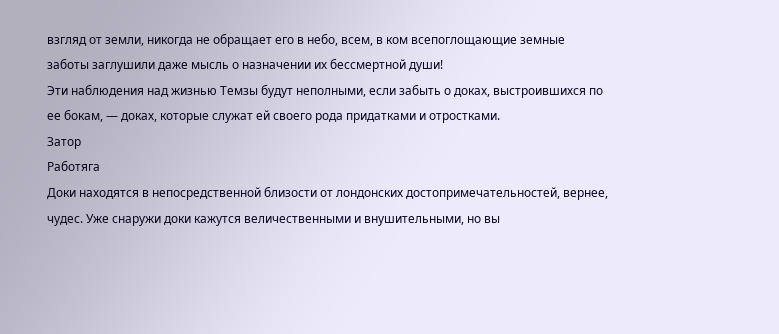взгляд от земли, никогда не обращает его в небо, всем, в ком всепоглощающие земные заботы заглушили даже мысль о назначении их бессмертной души!
Эти наблюдения над жизнью Темзы будут неполными, если забыть о доках, выстроившихся по ее бокам, — доках, которые служат ей своего рода придатками и отростками.
Затор
Работяга
Доки находятся в непосредственной близости от лондонских достопримечательностей, вернее, чудес. Уже снаружи доки кажутся величественными и внушительными, но вы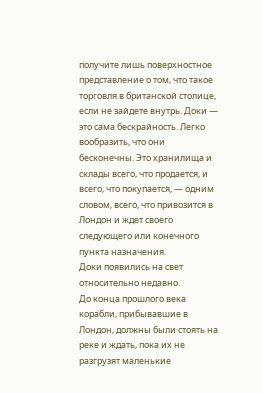получите лишь поверхностное представление о том, что такое торговля в британской столице, если не зайдете внутрь. Доки — это сама бескрайность. Легко вообразить, что они бесконечны. Это хранилища и склады всего, что продается, и всего, что покупается, — одним словом, всего, что привозится в Лондон и ждет своего следующего или конечного пункта назначения.
Доки появились на свет относительно недавно.
До конца прошлого века корабли, прибывавшие в Лондон, должны были стоять на реке и ждать, пока их не разгрузят маленькие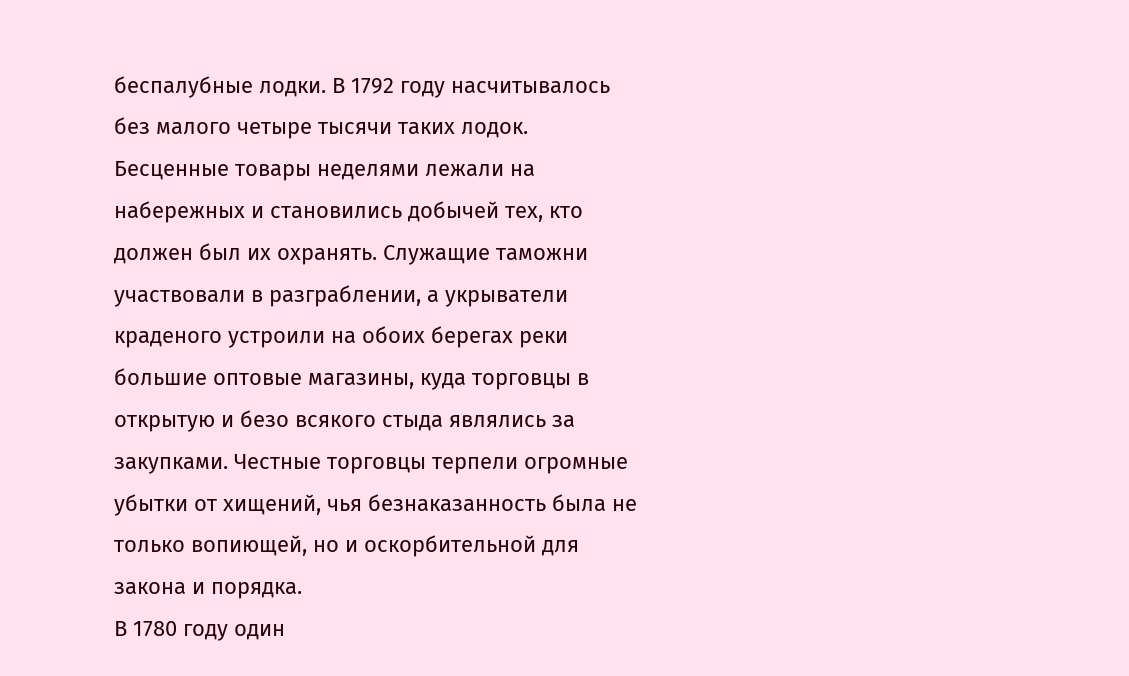беспалубные лодки. В 1792 году насчитывалось без малого четыре тысячи таких лодок. Бесценные товары неделями лежали на набережных и становились добычей тех, кто должен был их охранять. Служащие таможни участвовали в разграблении, а укрыватели краденого устроили на обоих берегах реки большие оптовые магазины, куда торговцы в открытую и безо всякого стыда являлись за закупками. Честные торговцы терпели огромные убытки от хищений, чья безнаказанность была не только вопиющей, но и оскорбительной для закона и порядка.
В 1780 году один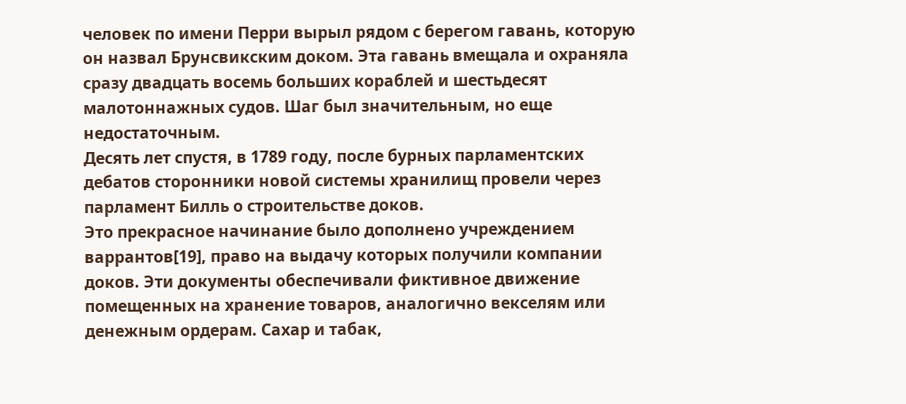человек по имени Перри вырыл рядом с берегом гавань, которую он назвал Брунсвикским доком. Эта гавань вмещала и охраняла сразу двадцать восемь больших кораблей и шестьдесят малотоннажных судов. Шаг был значительным, но еще недостаточным.
Десять лет спустя, в 1789 году, после бурных парламентских дебатов сторонники новой системы хранилищ провели через парламент Билль о строительстве доков.
Это прекрасное начинание было дополнено учреждением варрантов[19], право на выдачу которых получили компании доков. Эти документы обеспечивали фиктивное движение помещенных на хранение товаров, аналогично векселям или денежным ордерам. Сахар и табак,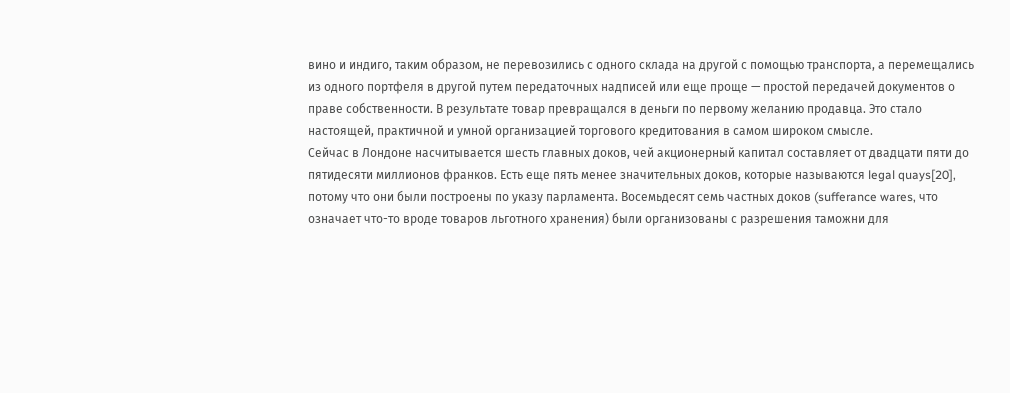вино и индиго, таким образом, не перевозились с одного склада на другой с помощью транспорта, а перемещались из одного портфеля в другой путем передаточных надписей или еще проще — простой передачей документов о праве собственности. В результате товар превращался в деньги по первому желанию продавца. Это стало настоящей, практичной и умной организацией торгового кредитования в самом широком смысле.
Сейчас в Лондоне насчитывается шесть главных доков, чей акционерный капитал составляет от двадцати пяти до пятидесяти миллионов франков. Есть еще пять менее значительных доков, которые называются legal quays[20], потому что они были построены по указу парламента. Восемьдесят семь частных доков (sufferance wares, что означает что-то вроде товаров льготного хранения) были организованы с разрешения таможни для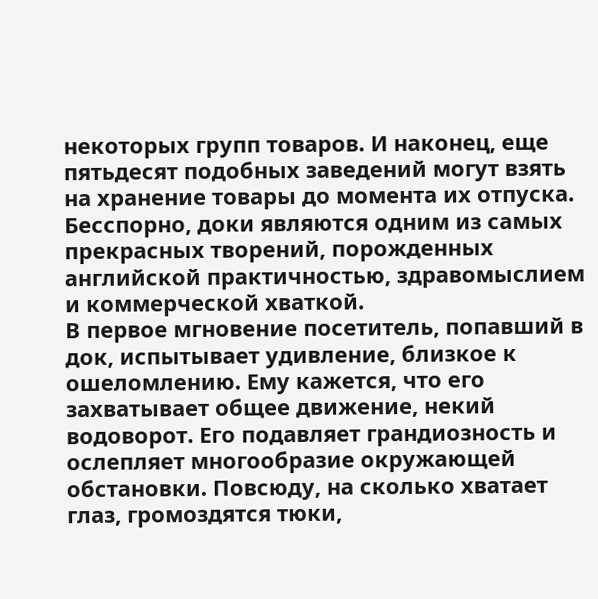некоторых групп товаров. И наконец, еще пятьдесят подобных заведений могут взять на хранение товары до момента их отпуска. Бесспорно, доки являются одним из самых прекрасных творений, порожденных английской практичностью, здравомыслием и коммерческой хваткой.
В первое мгновение посетитель, попавший в док, испытывает удивление, близкое к ошеломлению. Ему кажется, что его захватывает общее движение, некий водоворот. Его подавляет грандиозность и ослепляет многообразие окружающей обстановки. Повсюду, на сколько хватает глаз, громоздятся тюки,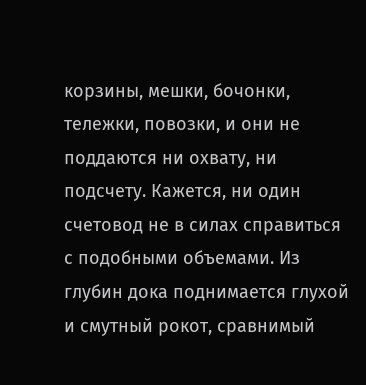корзины, мешки, бочонки, тележки, повозки, и они не поддаются ни охвату, ни подсчету. Кажется, ни один счетовод не в силах справиться с подобными объемами. Из глубин дока поднимается глухой и смутный рокот, сравнимый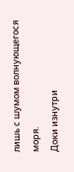лишь с шумом волнующегося моря.
Доки изнутри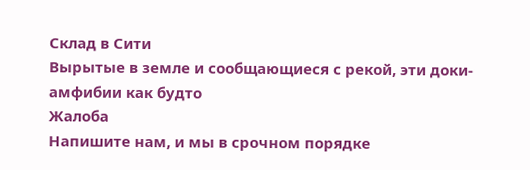Склад в Сити
Вырытые в земле и сообщающиеся с рекой, эти доки-амфибии как будто
Жалоба
Напишите нам, и мы в срочном порядке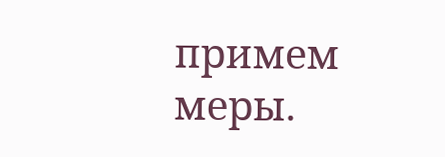примем меры.